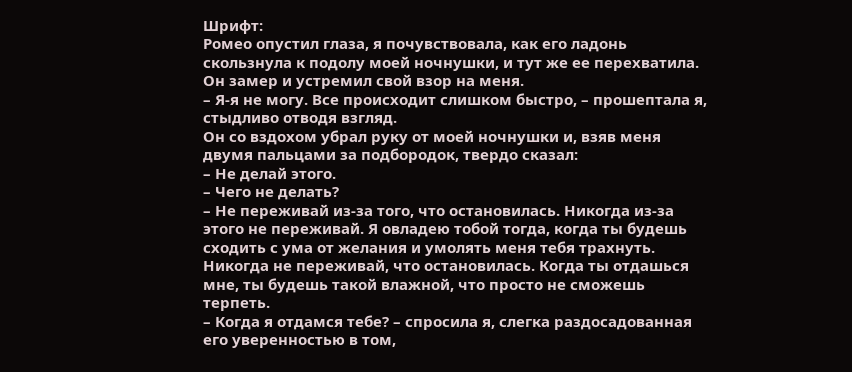Шрифт:
Ромео опустил глаза, я почувствовала, как его ладонь скользнула к подолу моей ночнушки, и тут же ее перехватила. Он замер и устремил свой взор на меня.
– Я-я не могу. Все происходит слишком быстро, – прошептала я, стыдливо отводя взгляд.
Он со вздохом убрал руку от моей ночнушки и, взяв меня двумя пальцами за подбородок, твердо сказал:
– Не делай этого.
– Чего не делать?
– Не переживай из-за того, что остановилась. Никогда из-за этого не переживай. Я овладею тобой тогда, когда ты будешь сходить с ума от желания и умолять меня тебя трахнуть. Никогда не переживай, что остановилась. Когда ты отдашься мне, ты будешь такой влажной, что просто не сможешь терпеть.
– Когда я отдамся тебе? – спросила я, слегка раздосадованная его уверенностью в том,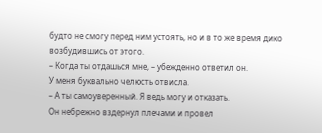будто не смогу перед ним устоять, но и в то же время дико возбудившись от этого.
– Когда ты отдашься мне, – убежденно ответил он.
У меня буквально челюсть отвисла.
– А ты самоуверенный. Я ведь могу и отказать.
Он небрежно вздернул плечами и провел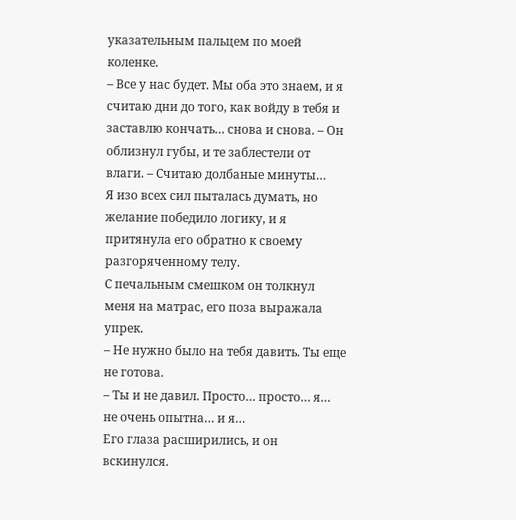указательным пальцем по моей коленке.
– Все у нас будет. Мы оба это знаем, и я считаю дни до того, как войду в тебя и заставлю кончать… снова и снова. – Он облизнул губы, и те заблестели от влаги. – Считаю долбаные минуты…
Я изо всех сил пыталась думать, но желание победило логику, и я притянула его обратно к своему разгоряченному телу.
С печальным смешком он толкнул меня на матрас, его поза выражала упрек.
– Не нужно было на тебя давить. Ты еще не готова.
– Ты и не давил. Просто… просто… я… не очень опытна… и я…
Его глаза расширились, и он вскинулся.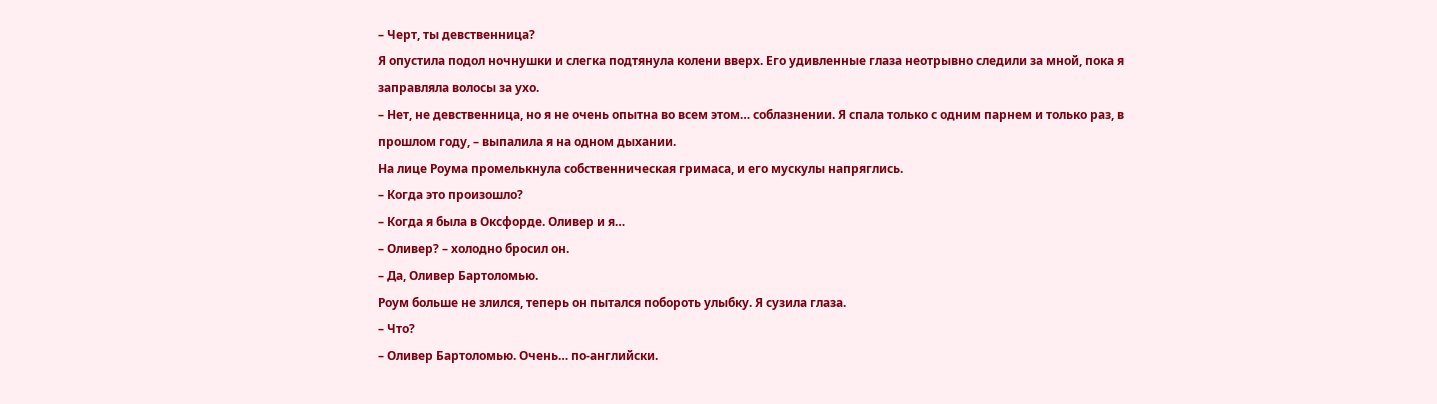– Черт, ты девственница?
Я опустила подол ночнушки и слегка подтянула колени вверх. Его удивленные глаза неотрывно следили за мной, пока я заправляла волосы за ухо.
– Нет, не девственница, но я не очень опытна во всем этом… соблазнении. Я спала только с одним парнем и только раз, в прошлом году, – выпалила я на одном дыхании.
На лице Роума промелькнула собственническая гримаса, и его мускулы напряглись.
– Когда это произошло?
– Когда я была в Оксфорде. Оливер и я…
– Оливер? – холодно бросил он.
– Да, Оливер Бартоломью.
Роум больше не злился, теперь он пытался побороть улыбку. Я сузила глаза.
– Что?
– Оливер Бартоломью. Очень… по-английски.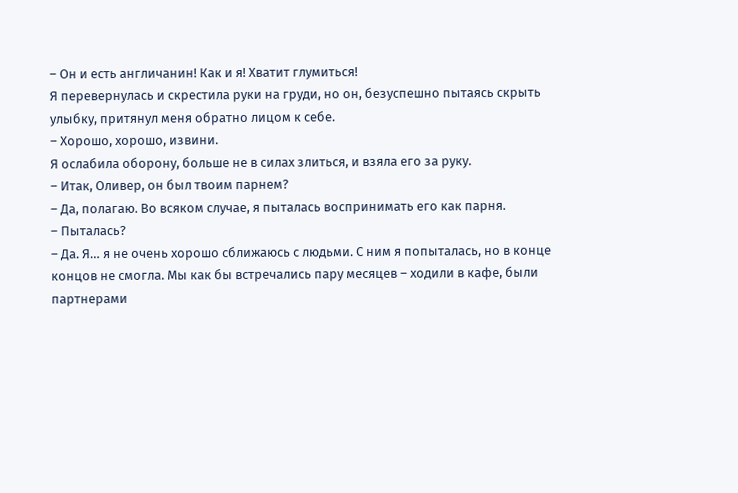– Он и есть англичанин! Как и я! Хватит глумиться!
Я перевернулась и скрестила руки на груди, но он, безуспешно пытаясь скрыть улыбку, притянул меня обратно лицом к себе.
– Хорошо, хорошо, извини.
Я ослабила оборону, больше не в силах злиться, и взяла его за руку.
– Итак, Оливер, он был твоим парнем?
– Да, полагаю. Во всяком случае, я пыталась воспринимать его как парня.
– Пыталась?
– Да. Я… я не очень хорошо сближаюсь с людьми. С ним я попыталась, но в конце концов не смогла. Мы как бы встречались пару месяцев – ходили в кафе, были партнерами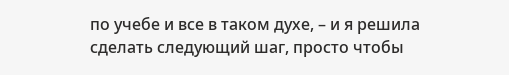по учебе и все в таком духе, – и я решила сделать следующий шаг, просто чтобы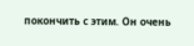покончить с этим. Он очень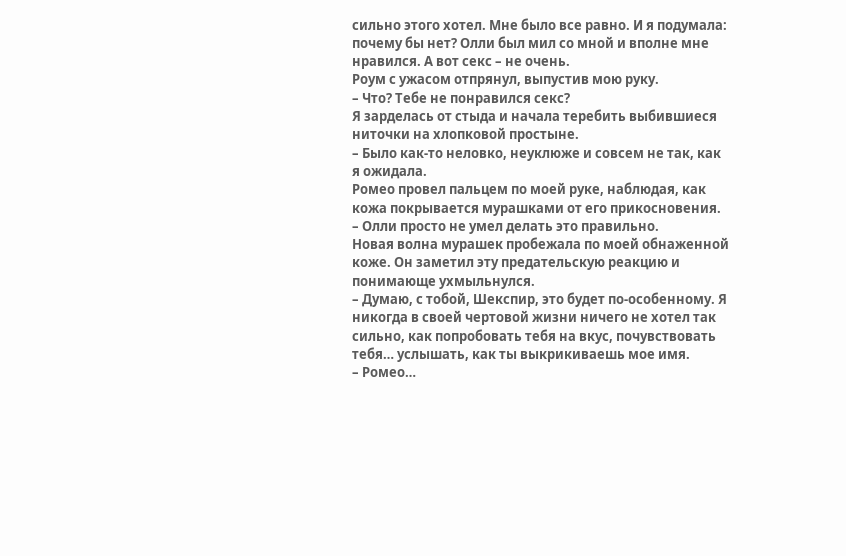сильно этого хотел. Мне было все равно. И я подумала: почему бы нет? Олли был мил со мной и вполне мне нравился. А вот секс – не очень.
Роум с ужасом отпрянул, выпустив мою руку.
– Что? Тебе не понравился секс?
Я зарделась от стыда и начала теребить выбившиеся ниточки на хлопковой простыне.
– Было как-то неловко, неуклюже и совсем не так, как я ожидала.
Ромео провел пальцем по моей руке, наблюдая, как кожа покрывается мурашками от его прикосновения.
– Олли просто не умел делать это правильно.
Новая волна мурашек пробежала по моей обнаженной коже. Он заметил эту предательскую реакцию и понимающе ухмыльнулся.
– Думаю, с тобой, Шекспир, это будет по-особенному. Я никогда в своей чертовой жизни ничего не хотел так сильно, как попробовать тебя на вкус, почувствовать тебя… услышать, как ты выкрикиваешь мое имя.
– Ромео…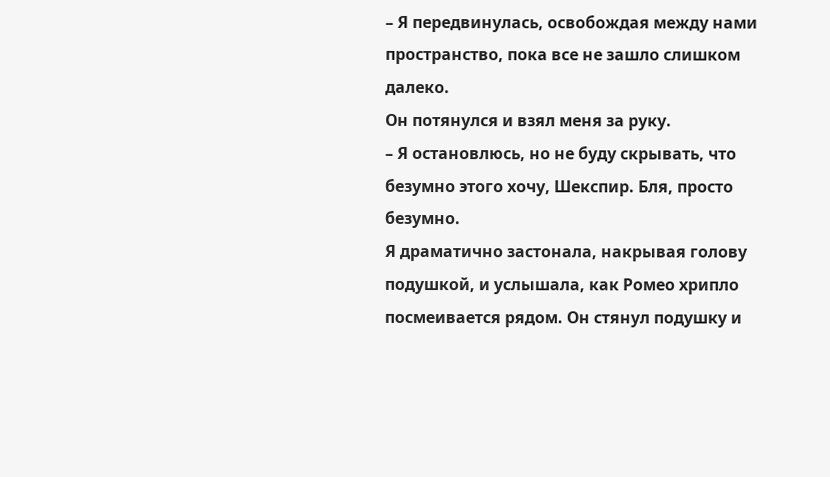– Я передвинулась, освобождая между нами пространство, пока все не зашло слишком далеко.
Он потянулся и взял меня за руку.
– Я остановлюсь, но не буду скрывать, что безумно этого хочу, Шекспир. Бля, просто безумно.
Я драматично застонала, накрывая голову подушкой, и услышала, как Ромео хрипло посмеивается рядом. Он стянул подушку и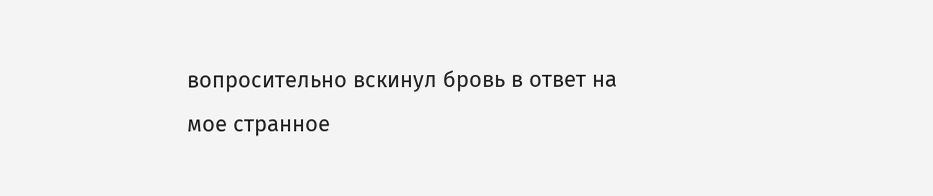вопросительно вскинул бровь в ответ на мое странное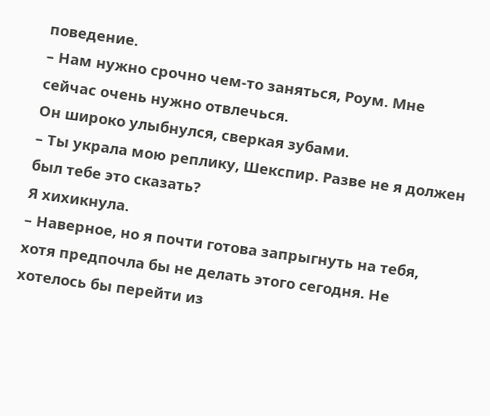поведение.
– Нам нужно срочно чем-то заняться, Роум. Мне сейчас очень нужно отвлечься.
Он широко улыбнулся, сверкая зубами.
– Ты украла мою реплику, Шекспир. Разве не я должен был тебе это сказать?
Я хихикнула.
– Наверное, но я почти готова запрыгнуть на тебя, хотя предпочла бы не делать этого сегодня. Не хотелось бы перейти из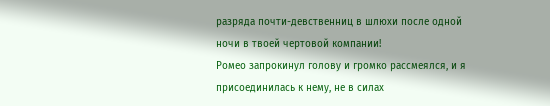разряда почти-девственниц в шлюхи после одной ночи в твоей чертовой компании!
Ромео запрокинул голову и громко рассмеялся, и я присоединилась к нему, не в силах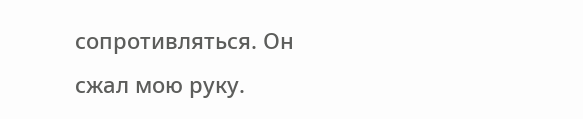сопротивляться. Он сжал мою руку.